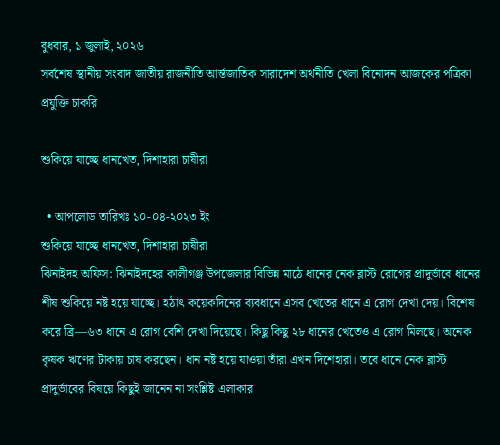বুধবার, ১ জুলাই, ২০২৬
সর্বশেষ স্থানীয় সংবাদ জাতীয় রাজনীতি আর্ন্তজাতিক সারাদেশ অর্থনীতি খেলা বিনোদন আজকের পত্রিকা প্রযুক্তি চাকরি

শুকিয়ে যাচ্ছে ধানখেত, দিশাহারা চাষীরা

  • আপলোড তারিখঃ ১০-০৪-২০২৩ ইং
শুকিয়ে যাচ্ছে ধানখেত, দিশাহারা চাষীরা
ঝিনাইদহ অফিস: ঝিনাইদহের কালীগঞ্জ উপজেলার বিভিন্ন মাঠে ধানের নেক ব্লাস্ট রোগের প্রাদুর্ভাবে ধানের শীষ শুকিয়ে নষ্ট হয়ে যাচ্ছে। হঠাৎ কয়েকদিনের ব্যবধানে এসব খেতের ধানে এ রোগ দেখা দেয়। বিশেষ করে ব্রি—৬৩ ধানে এ রোগ বেশি দেখা দিয়েছে। কিছু কিছু ২৮ ধানের খেতেও এ রোগ মিলছে। অনেক কৃষক ঋণের টাকায় চাষ করছেন। ধান নষ্ট হয়ে যাওয়া তাঁরা এখন দিশেহারা। তবে ধানে নেক ব্লাস্ট প্রাদুর্ভাবের বিষয়ে কিছুই জানেন না সংশ্লিষ্ট এলাকার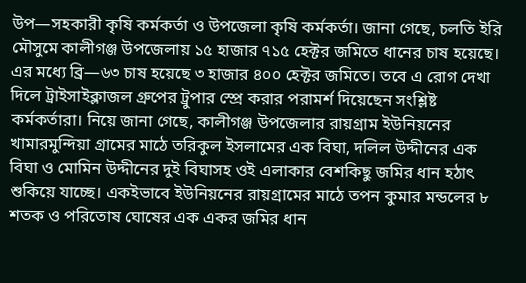উপ—সহকারী কৃষি কর্মকর্তা ও উপজেলা কৃষি কর্মকর্তা। জানা গেছে, চলতি ইরি মৌসুমে কালীগঞ্জ উপজেলায় ১৫ হাজার ৭১৫ হেক্টর জমিতে ধানের চাষ হয়েছে। এর মধ্যে ব্রি—৬৩ চাষ হয়েছে ৩ হাজার ৪০০ হেক্টর জমিতে। তবে এ রোগ দেখা দিলে ট্রাইসাইক্লাজল গ্রুপের ট্রুপার স্প্রে করার পরামর্শ দিয়েছেন সংশ্লিষ্ট কর্মকর্তারা। নিয়ে জানা গেছে, কালীগঞ্জ উপজেলার রায়গ্রাম ইউনিয়নের খামারমুন্দিয়া গ্রামের মাঠে তরিকুল ইসলামের এক বিঘা, দলিল উদ্দীনের এক বিঘা ও মোমিন উদ্দীনের দুই বিঘাসহ ওই এলাকার বেশকিছু জমির ধান হঠাৎ শুকিয়ে যাচ্ছে। একইভাবে ইউনিয়নের রায়গ্রামের মাঠে তপন কুমার মন্ডলের ৮ শতক ও পরিতোষ ঘোষের এক একর জমির ধান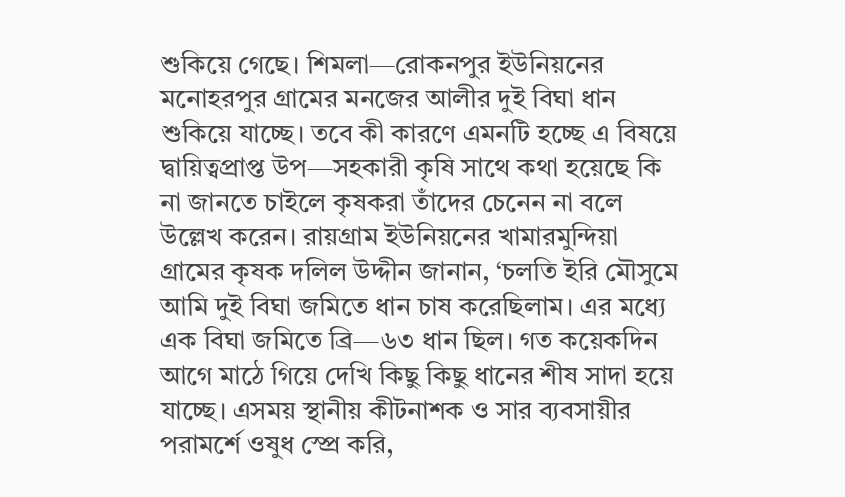শুকিয়ে গেছে। শিমলা—রোকনপুর ইউনিয়নের মনোহরপুর গ্রামের মনজের আলীর দুই বিঘা ধান শুকিয়ে যাচ্ছে। তবে কী কারণে এমনটি হচ্ছে এ বিষয়ে দ্বায়িত্বপ্রাপ্ত উপ—সহকারী কৃষি সাথে কথা হয়েছে কি না জানতে চাইলে কৃষকরা তাঁদের চেনেন না বলে উল্লেখ করেন। রায়গ্রাম ইউনিয়নের খামারমুন্দিয়া গ্রামের কৃষক দলিল উদ্দীন জানান, ‘চলতি ইরি মৌসুমে আমি দুই বিঘা জমিতে ধান চাষ করেছিলাম। এর মধ্যে এক বিঘা জমিতে ব্রি—৬৩ ধান ছিল। গত কয়েকদিন আগে মাঠে গিয়ে দেখি কিছু কিছু ধানের শীষ সাদা হয়ে যাচ্ছে। এসময় স্থানীয় কীটনাশক ও সার ব্যবসায়ীর পরামর্শে ওষুধ স্প্রে করি,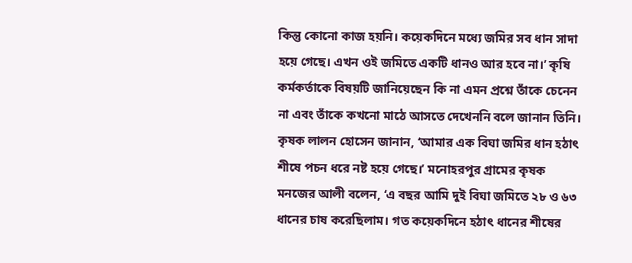কিন্তু কোনো কাজ হয়নি। কয়েকদিনে মধ্যে জমির সব ধান সাদা হয়ে গেছে। এখন ওই জমিতে একটি ধানও আর হবে না।’ কৃষি কর্মকর্তাকে বিষয়টি জানিয়েছেন কি না এমন প্রশ্নে তাঁকে চেনেন না এবং তাঁকে কখনো মাঠে আসতে দেখেননি বলে জানান তিনি। কৃষক লালন হোসেন জানান, ‘আমার এক বিঘা জমির ধান হঠাৎ শীষে পচন ধরে নষ্ট হয়ে গেছে।’ মনোহরপুর গ্রামের কৃষক মনজের আলী বলেন, ‘এ বছর আমি দুই বিঘা জমিতে ২৮ ও ৬৩ ধানের চাষ করেছিলাম। গত কয়েকদিনে হঠাৎ ধানের শীষের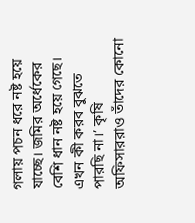গলায় পচন ধরে নষ্ট হয়ে যাচ্ছে। জমির অর্ধেকের বেশি ধান নষ্ট হয়ে গেছে। এখন কী করব বুঝতে পারছি না।’ কৃষি অফিসাররাও তাঁদের কোনো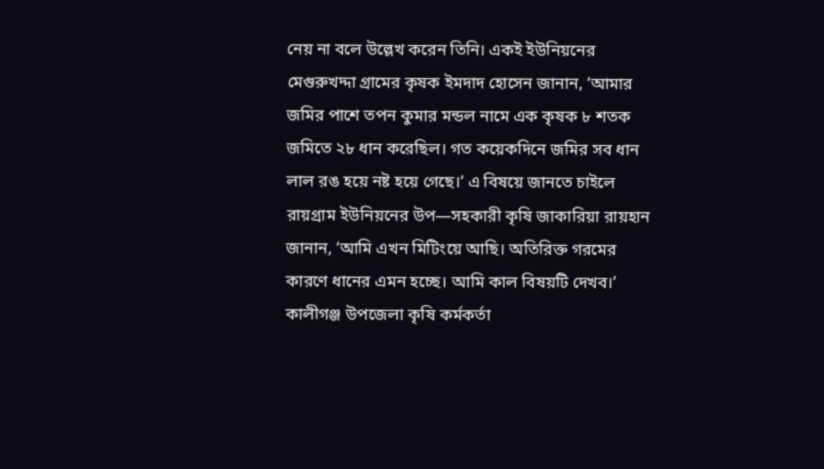নেয় না বলে উল্লেখ করেন তিনি। একই ইউনিয়নের মেগুরুখদ্দা গ্রামের কৃষক ইমদাদ হোসেন জানান, ‘আমার জমির পাশে তপন কুমার মন্ডল নামে এক কৃষক ৮ শতক জমিতে ২৮ ধান করেছিল। গত কয়েকদিনে জমির সব ধান লাল রঙ হয়ে নষ্ট হয়ে গেছে।’ এ বিষয়ে জানতে চাইলে রায়গ্রাম ইউনিয়নের উপ—সহকারী কৃষি জাকারিয়া রায়হান জানান, ‘আমি এখন মিটিংয়ে আছি। অতিরিক্ত গরমের কারণে ধানের এমন হচ্ছে। আমি কাল বিষয়টি দেখব।’ কালীগঞ্জ উপজেলা কৃষি কর্মকর্তা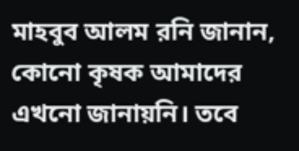মাহবুব আলম রনি জানান, কোনো কৃষক আমাদের এখনো জানায়নি। তবে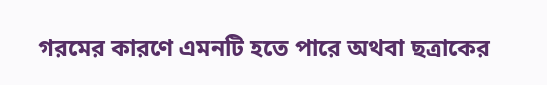গরমের কারণে এমনটি হতে পারে অথবা ছত্রাকের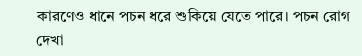কারণেও ধানে পচন ধরে শুকিয়ে যেতে পারে। পচন রোগ দেখা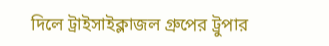দিলে ট্রাইসাইক্লাজল গ্রুপের ট্রুপার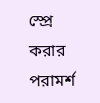স্প্রে করার পরামর্শ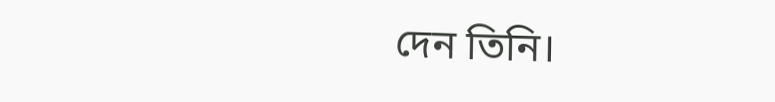দেন তিনি।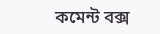কমেন্ট বক্স